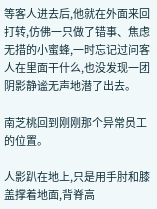等客人进去后,他就在外面来回打转,仿佛一只做了错事、焦虑无措的小蜜蜂,一时忘记过问客人在里面干什么,也没发现一团阴影静谧无声地潜了出去。

南芝桃回到刚刚那个异常员工的位置。

人影趴在地上,只是用手肘和膝盖撑着地面,背脊高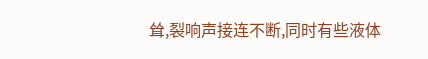耸,裂响声接连不断,同时有些液体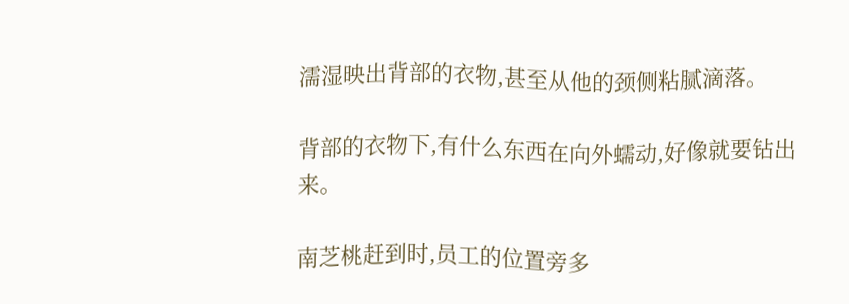濡湿映出背部的衣物,甚至从他的颈侧粘腻滴落。

背部的衣物下,有什么东西在向外蠕动,好像就要钻出来。

南芝桃赶到时,员工的位置旁多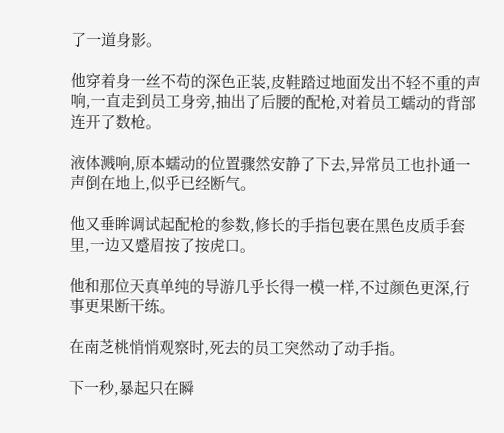了一道身影。

他穿着身一丝不苟的深色正装,皮鞋踏过地面发出不轻不重的声响,一直走到员工身旁,抽出了后腰的配枪,对着员工蠕动的背部连开了数枪。

液体溅响,原本蠕动的位置骤然安静了下去,异常员工也扑通一声倒在地上,似乎已经断气。

他又垂眸调试起配枪的参数,修长的手指包裹在黑色皮质手套里,一边又蹙眉按了按虎口。

他和那位天真单纯的导游几乎长得一模一样,不过颜色更深,行事更果断干练。

在南芝桃悄悄观察时,死去的员工突然动了动手指。

下一秒,暴起只在瞬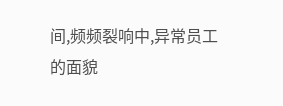间,频频裂响中,异常员工的面貌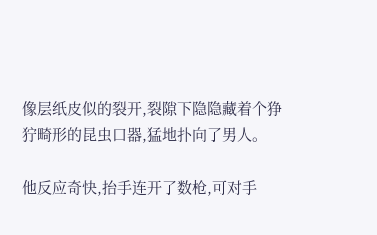像层纸皮似的裂开,裂隙下隐隐藏着个狰狞畸形的昆虫口器,猛地扑向了男人。

他反应奇快,抬手连开了数枪,可对手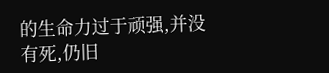的生命力过于顽强,并没有死,仍旧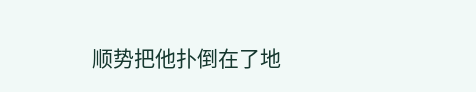顺势把他扑倒在了地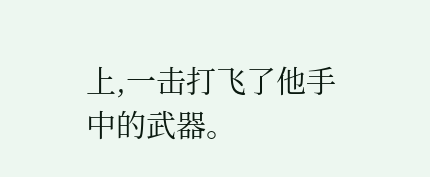上,一击打飞了他手中的武器。